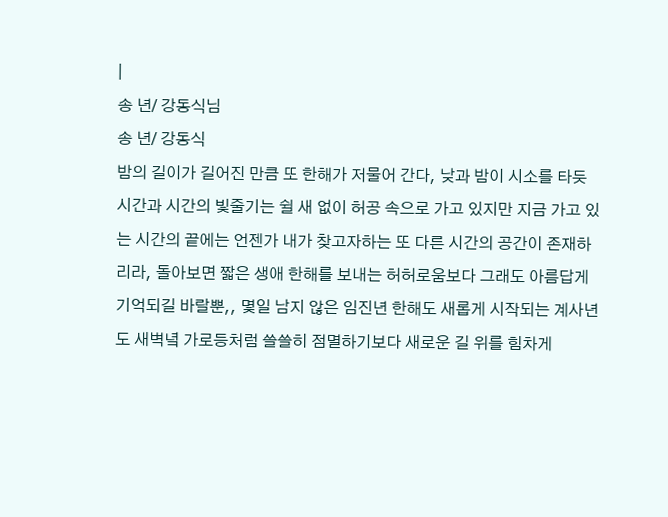|
송 년/ 강동식님
송 년/ 강동식
밤의 길이가 길어진 만큼 또 한해가 저물어 간다, 낮과 밤이 시소를 타듯 시간과 시간의 빛줄기는 쉴 새 없이 허공 속으로 가고 있지만 지금 가고 있는 시간의 끝에는 언젠가 내가 찾고자하는 또 다른 시간의 공간이 존재하리라, 돌아보면 짧은 생애 한해를 보내는 허허로움보다 그래도 아름답게 기억되길 바랄뿐,, 몇일 남지 않은 임진년 한해도 새롭게 시작되는 계사년도 새벽녘 가로등처럼 쓸쓸히 점멸하기보다 새로운 길 위를 힘차게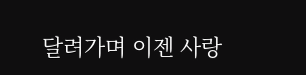달려가며 이젠 사랑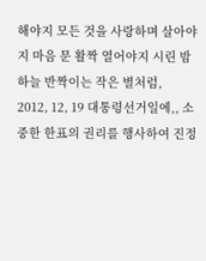해야지 모든 것을 사랑하며 살아야지 마음 문 활짝 열어야지 시린 밤하늘 반짝이는 작은 별처럼,
2012, 12, 19 대통령선거일에,, 소중한 한표의 권리를 행사하여 진정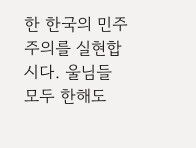한 한국의 민주주의를 실현합시다. 울님들 모두 한해도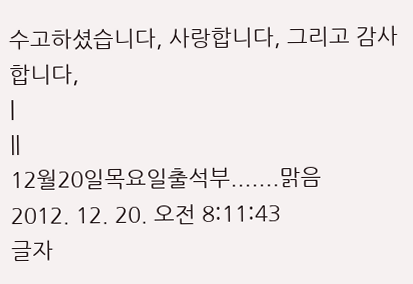수고하셨습니다, 사랑합니다, 그리고 감사합니다,
|
||
12월20일목요일출석부.......맑음
2012. 12. 20. 오전 8:11:43
글자